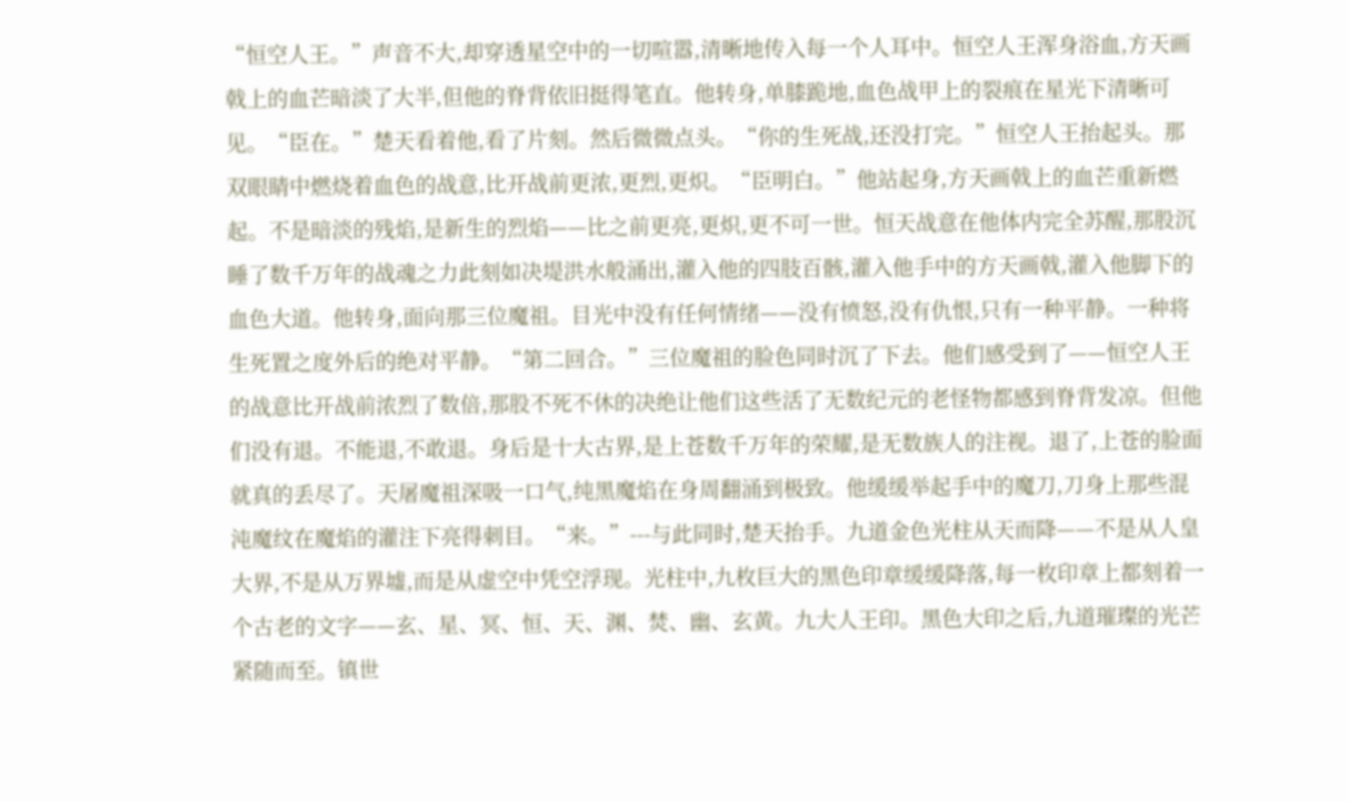“恒空人王。”声音不大,却穿透星空中的一切喧嚣,清晰地传入每一个人耳中。恒空人王浑身浴血,方天画戟上的血芒暗淡了大半,但他的脊背依旧挺得笔直。他转身,单膝跪地,血色战甲上的裂痕在星光下清晰可见。“臣在。”楚天看着他,看了片刻。然后微微点头。“你的生死战,还没打完。”恒空人王抬起头。那双眼睛中燃烧着血色的战意,比开战前更浓,更烈,更炽。“臣明白。”他站起身,方天画戟上的血芒重新燃起。不是暗淡的残焰,是新生的烈焰——比之前更亮,更炽,更不可一世。恒天战意在他体内完全苏醒,那股沉睡了数千万年的战魂之力此刻如决堤洪水般涌出,灌入他的四肢百骸,灌入他手中的方天画戟,灌入他脚下的血色大道。他转身,面向那三位魔祖。目光中没有任何情绪——没有愤怒,没有仇恨,只有一种平静。一种将生死置之度外后的绝对平静。“第二回合。”三位魔祖的脸色同时沉了下去。他们感受到了——恒空人王的战意比开战前浓烈了数倍,那股不死不休的决绝让他们这些活了无数纪元的老怪物都感到脊背发凉。但他们没有退。不能退,不敢退。身后是十大古界,是上苍数千万年的荣耀,是无数族人的注视。退了,上苍的脸面就真的丢尽了。天屠魔祖深吸一口气,纯黑魔焰在身周翻涌到极致。他缓缓举起手中的魔刀,刀身上那些混沌魔纹在魔焰的灌注下亮得刺目。“来。”---与此同时,楚天抬手。九道金色光柱从天而降——不是从人皇大界,不是从万界墟,而是从虚空中凭空浮现。光柱中,九枚巨大的黑色印章缓缓降落,每一枚印章上都刻着一个古老的文字——玄、星、冥、恒、天、渊、焚、幽、玄黄。九大人王印。黑色大印之后,九道璀璨的光芒紧随而至。镇世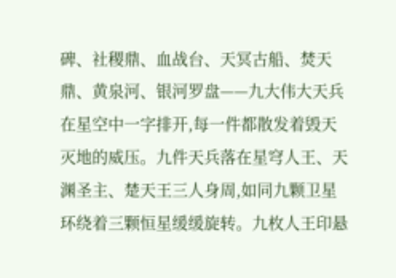碑、社稷鼎、血战台、天冥古船、焚天鼎、黄泉河、银河罗盘——九大伟大天兵在星空中一字排开,每一件都散发着毁天灭地的威压。九件天兵落在星穹人王、天渊圣主、楚天王三人身周,如同九颗卫星环绕着三颗恒星缓缓旋转。九枚人王印悬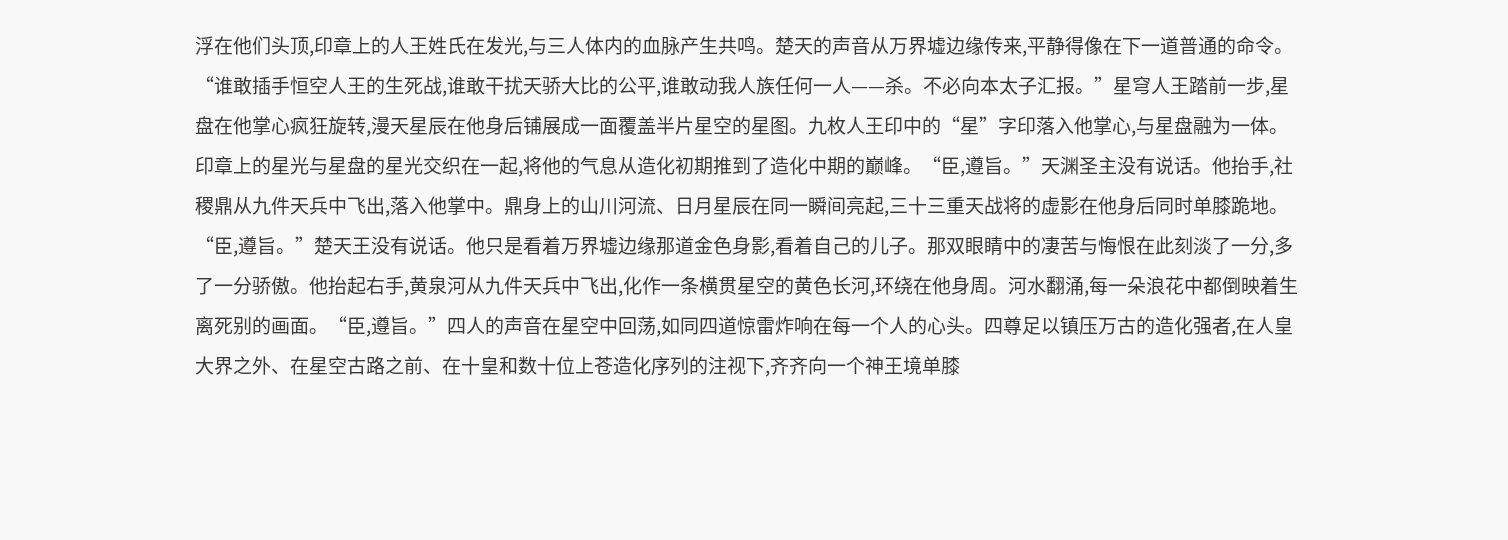浮在他们头顶,印章上的人王姓氏在发光,与三人体内的血脉产生共鸣。楚天的声音从万界墟边缘传来,平静得像在下一道普通的命令。“谁敢插手恒空人王的生死战,谁敢干扰天骄大比的公平,谁敢动我人族任何一人——杀。不必向本太子汇报。”星穹人王踏前一步,星盘在他掌心疯狂旋转,漫天星辰在他身后铺展成一面覆盖半片星空的星图。九枚人王印中的“星”字印落入他掌心,与星盘融为一体。印章上的星光与星盘的星光交织在一起,将他的气息从造化初期推到了造化中期的巅峰。“臣,遵旨。”天渊圣主没有说话。他抬手,社稷鼎从九件天兵中飞出,落入他掌中。鼎身上的山川河流、日月星辰在同一瞬间亮起,三十三重天战将的虚影在他身后同时单膝跪地。“臣,遵旨。”楚天王没有说话。他只是看着万界墟边缘那道金色身影,看着自己的儿子。那双眼睛中的凄苦与悔恨在此刻淡了一分,多了一分骄傲。他抬起右手,黄泉河从九件天兵中飞出,化作一条横贯星空的黄色长河,环绕在他身周。河水翻涌,每一朵浪花中都倒映着生离死别的画面。“臣,遵旨。”四人的声音在星空中回荡,如同四道惊雷炸响在每一个人的心头。四尊足以镇压万古的造化强者,在人皇大界之外、在星空古路之前、在十皇和数十位上苍造化序列的注视下,齐齐向一个神王境单膝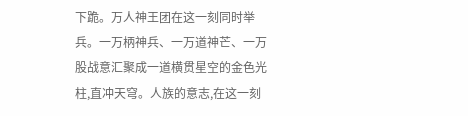下跪。万人神王团在这一刻同时举兵。一万柄神兵、一万道神芒、一万股战意汇聚成一道横贯星空的金色光柱,直冲天穹。人族的意志,在这一刻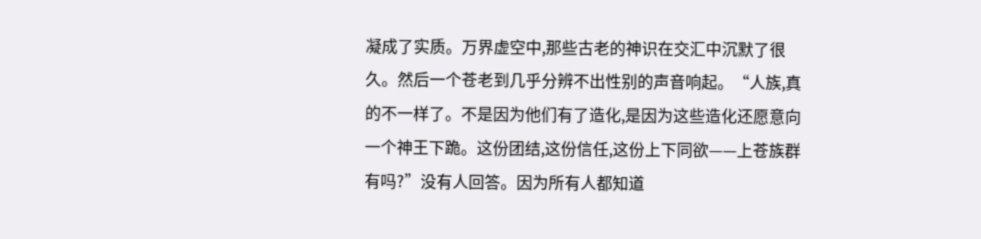凝成了实质。万界虚空中,那些古老的神识在交汇中沉默了很久。然后一个苍老到几乎分辨不出性别的声音响起。“人族,真的不一样了。不是因为他们有了造化,是因为这些造化还愿意向一个神王下跪。这份团结,这份信任,这份上下同欲——上苍族群有吗?”没有人回答。因为所有人都知道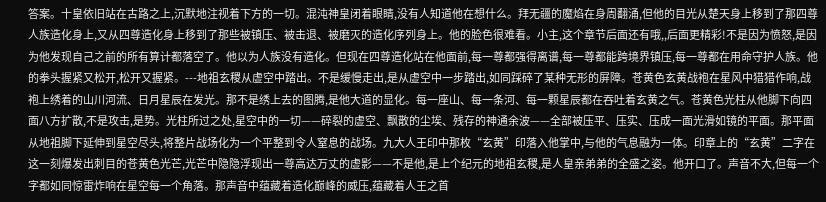答案。十皇依旧站在古路之上,沉默地注视着下方的一切。混沌神皇闭着眼睛,没有人知道他在想什么。拜无疆的魔焰在身周翻涌,但他的目光从楚天身上移到了那四尊人族造化身上,又从四尊造化身上移到了那些被镇压、被击退、被磨灭的造化序列身上。他的脸色很难看。小主,这个章节后面还有哦,,后面更精彩!不是因为愤怒,是因为他发现自己之前的所有算计都落空了。他以为人族没有造化。但现在四尊造化站在他面前,每一尊都强得离谱,每一尊都能跨境界镇压,每一尊都在用命守护人族。他的拳头握紧又松开,松开又握紧。---地祖玄稷从虚空中踏出。不是缓慢走出,是从虚空中一步踏出,如同踩碎了某种无形的屏障。苍黄色玄黄战袍在星风中猎猎作响,战袍上绣着的山川河流、日月星辰在发光。那不是绣上去的图腾,是他大道的显化。每一座山、每一条河、每一颗星辰都在吞吐着玄黄之气。苍黄色光柱从他脚下向四面八方扩散,不是攻击,是势。光柱所过之处,星空中的一切——碎裂的虚空、飘散的尘埃、残存的神通余波——全部被压平、压实、压成一面光滑如镜的平面。那平面从地祖脚下延伸到星空尽头,将整片战场化为一个平整到令人窒息的战场。九大人王印中那枚“玄黄”印落入他掌中,与他的气息融为一体。印章上的“玄黄”二字在这一刻爆发出刺目的苍黄色光芒,光芒中隐隐浮现出一尊高达万丈的虚影——不是他,是上个纪元的地祖玄稷,是人皇亲弟弟的全盛之姿。他开口了。声音不大,但每一个字都如同惊雷炸响在星空每一个角落。那声音中蕴藏着造化巅峰的威压,蕴藏着人王之首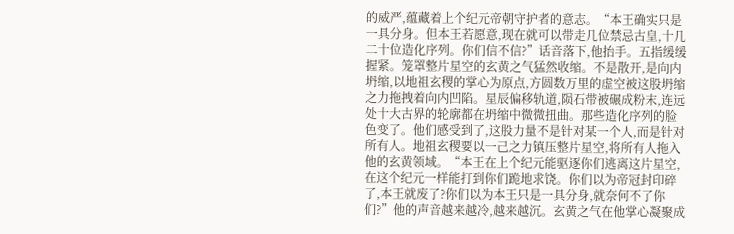的威严,蕴藏着上个纪元帝朝守护者的意志。“本王确实只是一具分身。但本王若愿意,现在就可以带走几位禁忌古皇,十几二十位造化序列。你们信不信?”话音落下,他抬手。五指缓缓握紧。笼罩整片星空的玄黄之气猛然收缩。不是散开,是向内坍缩,以地祖玄稷的掌心为原点,方圆数万里的虚空被这股坍缩之力拖拽着向内凹陷。星辰偏移轨道,陨石带被碾成粉末,连远处十大古界的轮廓都在坍缩中微微扭曲。那些造化序列的脸色变了。他们感受到了,这股力量不是针对某一个人,而是针对所有人。地祖玄稷要以一己之力镇压整片星空,将所有人拖入他的玄黄领域。“本王在上个纪元能驱逐你们逃离这片星空,在这个纪元一样能打到你们跪地求饶。你们以为帝冠封印碎了,本王就废了?你们以为本王只是一具分身,就奈何不了你们?”他的声音越来越冷,越来越沉。玄黄之气在他掌心凝聚成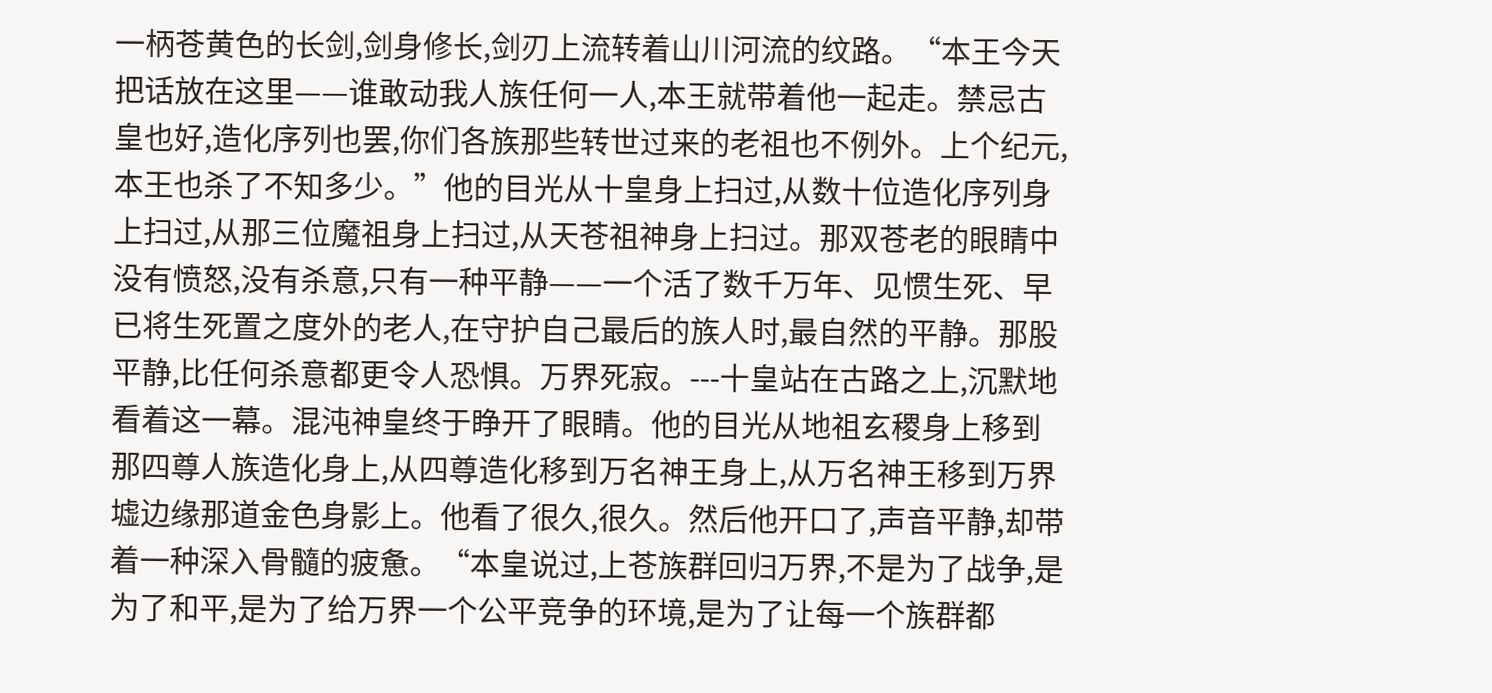一柄苍黄色的长剑,剑身修长,剑刃上流转着山川河流的纹路。“本王今天把话放在这里——谁敢动我人族任何一人,本王就带着他一起走。禁忌古皇也好,造化序列也罢,你们各族那些转世过来的老祖也不例外。上个纪元,本王也杀了不知多少。”他的目光从十皇身上扫过,从数十位造化序列身上扫过,从那三位魔祖身上扫过,从天苍祖神身上扫过。那双苍老的眼睛中没有愤怒,没有杀意,只有一种平静——一个活了数千万年、见惯生死、早已将生死置之度外的老人,在守护自己最后的族人时,最自然的平静。那股平静,比任何杀意都更令人恐惧。万界死寂。---十皇站在古路之上,沉默地看着这一幕。混沌神皇终于睁开了眼睛。他的目光从地祖玄稷身上移到那四尊人族造化身上,从四尊造化移到万名神王身上,从万名神王移到万界墟边缘那道金色身影上。他看了很久,很久。然后他开口了,声音平静,却带着一种深入骨髓的疲惫。“本皇说过,上苍族群回归万界,不是为了战争,是为了和平,是为了给万界一个公平竞争的环境,是为了让每一个族群都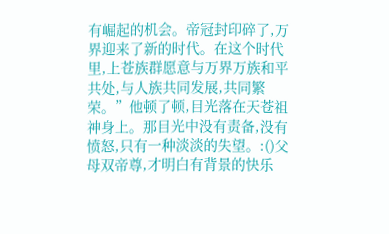有崛起的机会。帝冠封印碎了,万界迎来了新的时代。在这个时代里,上苍族群愿意与万界万族和平共处,与人族共同发展,共同繁荣。”他顿了顿,目光落在天苍祖神身上。那目光中没有责备,没有愤怒,只有一种淡淡的失望。:()父母双帝尊,才明白有背景的快乐